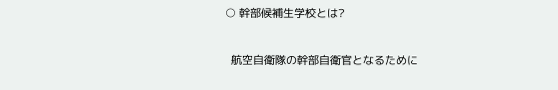○ 幹部候補生学校とは?

  航空自衛隊の幹部自衛官となるために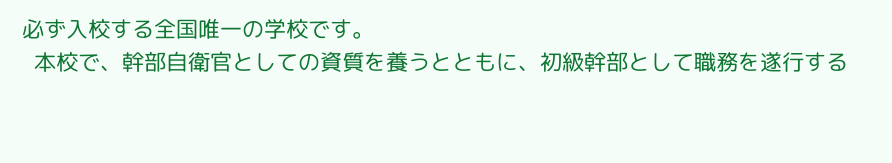必ず入校する全国唯一の学校です。
  本校で、幹部自衛官としての資質を養うとともに、初級幹部として職務を遂行する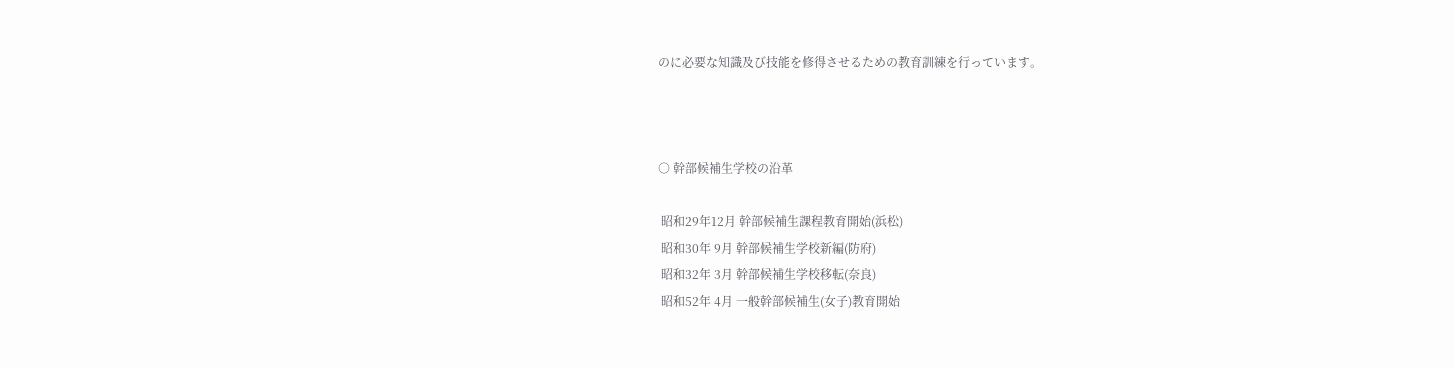のに必要な知識及び技能を修得させるための教育訓練を行っています。



○ 幹部候補生学校の沿革

 昭和29年12月 幹部候補生課程教育開始(浜松)
 昭和30年 9月 幹部候補生学校新編(防府)
 昭和32年 3月 幹部候補生学校移転(奈良)
 昭和52年 4月 一般幹部候補生(女子)教育開始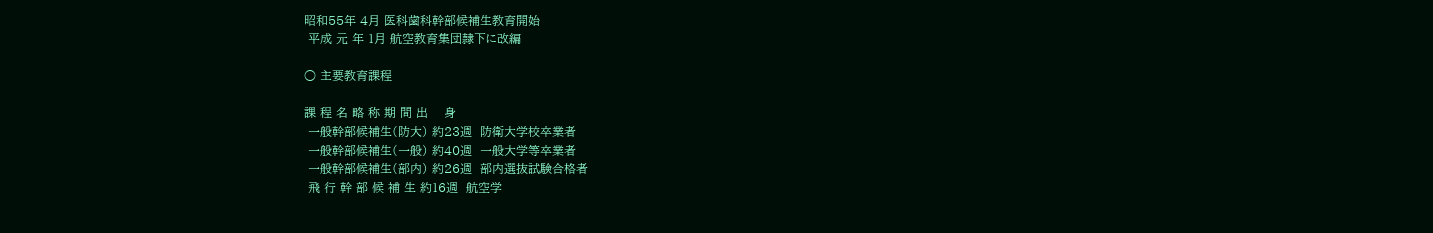昭和55年 4月 医科歯科幹部候補生教育開始
 平成 元 年 1月 航空教育集団隷下に改編

○ 主要教育課程

課 程 名 略 称 期 間 出    身
 一般幹部候補生(防大) 約23週  防衛大学校卒業者
 一般幹部候補生(一般) 約40週  一般大学等卒業者
 一般幹部候補生(部内) 約26週  部内選抜試験合格者
 飛 行 幹 部 候 補 生 約16週  航空学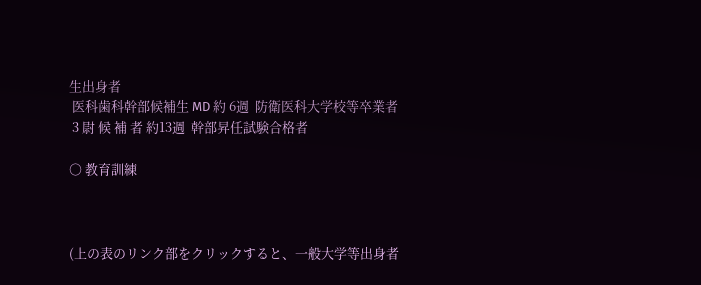生出身者
 医科歯科幹部候補生 MD 約 6週  防衛医科大学校等卒業者
 3 尉 候 補 者 約13週  幹部昇任試験合格者

○ 教育訓練



(上の表のリンク部をクリックすると、一般大学等出身者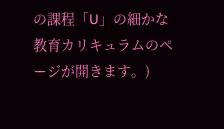の課程「U」の細かな教育カリキュラムのページが開きます。)